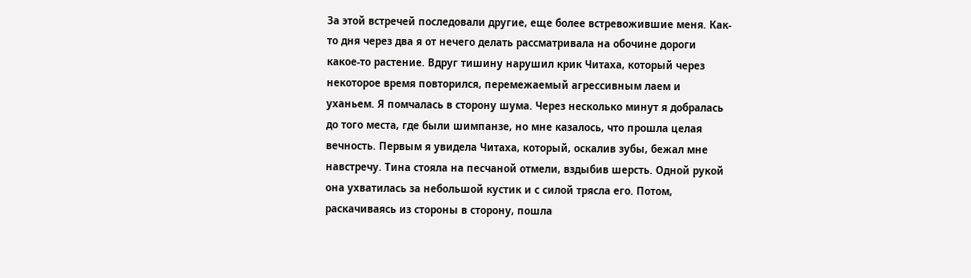За этой встречей последовали другие, еще более встревожившие меня. Как-то дня через два я от нечего делать рассматривала на обочине дороги какое-то растение. Вдруг тишину нарушил крик Читаха, который через некоторое время повторился, перемежаемый агрессивным лаем и уханьем. Я помчалась в сторону шума. Через несколько минут я добралась до того места, где были шимпанзе, но мне казалось, что прошла целая вечность. Первым я увидела Читаха, который, оскалив зубы, бежал мне навстречу. Тина стояла на песчаной отмели, вздыбив шерсть. Одной рукой она ухватилась за небольшой кустик и с силой трясла его. Потом, раскачиваясь из стороны в сторону, пошла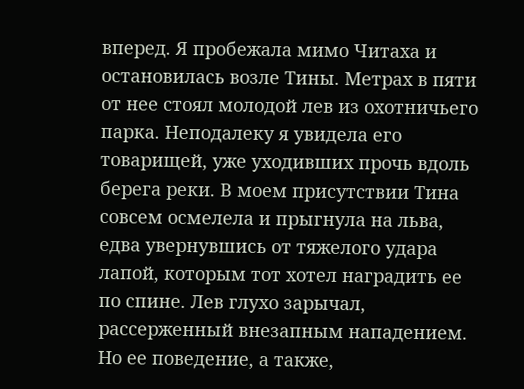вперед. Я пробежала мимо Читаха и остановилась возле Тины. Метрах в пяти от нее стоял молодой лев из охотничьего парка. Неподалеку я увидела его товарищей, уже уходивших прочь вдоль берега реки. В моем присутствии Тина совсем осмелела и прыгнула на льва, едва увернувшись от тяжелого удара лапой, которым тот хотел наградить ее по спине. Лев глухо зарычал, рассерженный внезапным нападением. Но ее поведение, а также,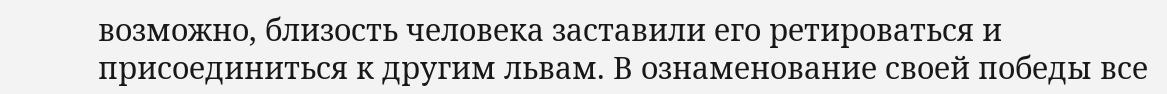возможно, близость человека заставили его ретироваться и присоединиться к другим львам. В ознаменование своей победы все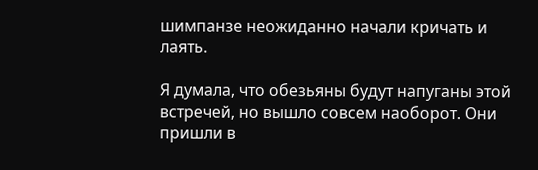шимпанзе неожиданно начали кричать и лаять.

Я думала, что обезьяны будут напуганы этой встречей, но вышло совсем наоборот. Они пришли в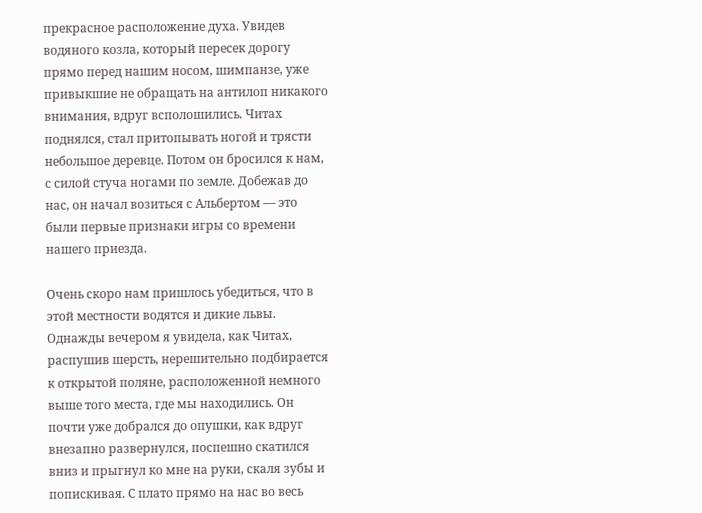прекрасное расположение духа. Увидев водяного козла, который пересек дорогу прямо перед нашим носом, шимпанзе, уже привыкшие не обращать на антилоп никакого внимания, вдруг всполошились. Читах поднялся, стал притопывать ногой и трясти небольшое деревце. Потом он бросился к нам, с силой стуча ногами по земле. Добежав до нас, он начал возиться с Альбертом — это были первые признаки игры со времени нашего приезда.

Очень скоро нам пришлось убедиться, что в этой местности водятся и дикие львы. Однажды вечером я увидела, как Читах, распушив шерсть, нерешительно подбирается к открытой поляне, расположенной немного выше того места, где мы находились. Он почти уже добрался до опушки, как вдруг внезапно развернулся, поспешно скатился вниз и прыгнул ко мне на руки, скаля зубы и попискивая. С плато прямо на нас во весь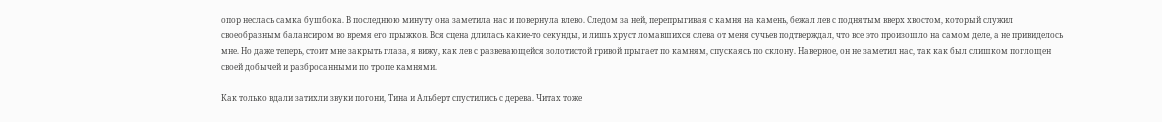опор неслась самка бушбока. В последнюю минуту она заметила нас и повернула влево. Следом за ней, перепрыгивая с камня на камень, бежал лев с поднятым вверх хвостом, который служил своеобразным балансиром во время его прыжков. Вся сцена длилась какие-то секунды, и лишь хруст ломавшихся слева от меня сучьев подтверждал, что все это произошло на самом деле, а не привиделось мне. Но даже теперь, стоит мне закрыть глаза, я вижу, как лев с развевающейся золотистой гривой прыгает по камням, спускаясь по склону. Наверное, он не заметил нас, так как был слишком поглощен своей добычей и разбросанными по тропе камнями.

Как только вдали затихли звуки погони, Тина и Альберт спустились с дерева. Читах тоже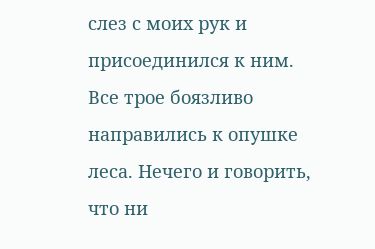слез с моих рук и присоединился к ним. Все трое боязливо направились к опушке леса. Нечего и говорить, что ни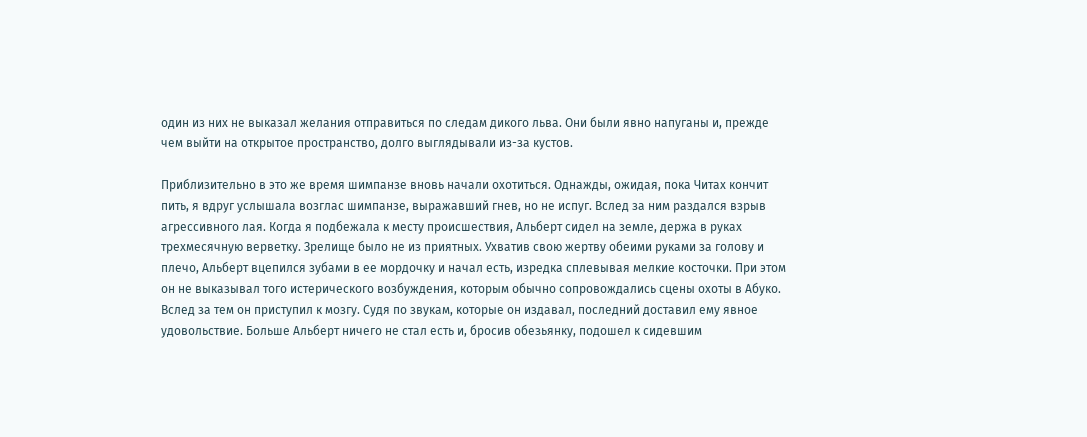один из них не выказал желания отправиться по следам дикого льва. Они были явно напуганы и, прежде чем выйти на открытое пространство, долго выглядывали из-за кустов.

Приблизительно в это же время шимпанзе вновь начали охотиться. Однажды, ожидая, пока Читах кончит пить, я вдруг услышала возглас шимпанзе, выражавший гнев, но не испуг. Вслед за ним раздался взрыв агрессивного лая. Когда я подбежала к месту происшествия, Альберт сидел на земле, держа в руках трехмесячную верветку. Зрелище было не из приятных. Ухватив свою жертву обеими руками за голову и плечо, Альберт вцепился зубами в ее мордочку и начал есть, изредка сплевывая мелкие косточки. При этом он не выказывал того истерического возбуждения, которым обычно сопровождались сцены охоты в Абуко. Вслед за тем он приступил к мозгу. Судя по звукам, которые он издавал, последний доставил ему явное удовольствие. Больше Альберт ничего не стал есть и, бросив обезьянку, подошел к сидевшим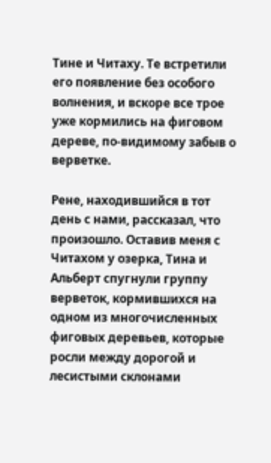Тине и Читаху. Те встретили его появление без особого волнения, и вскоре все трое уже кормились на фиговом дереве, по-видимому забыв о верветке.

Рене, находившийся в тот день с нами, рассказал, что произошло. Оставив меня с Читахом у озерка, Тина и Альберт спугнули группу верветок, кормившихся на одном из многочисленных фиговых деревьев, которые росли между дорогой и лесистыми склонами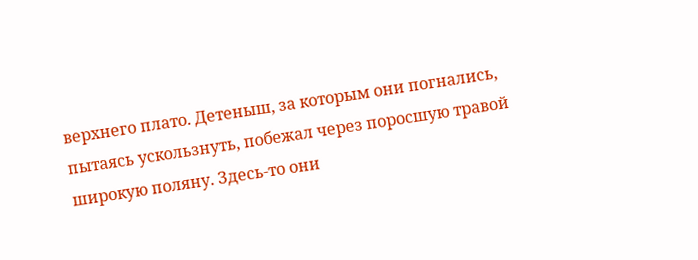верхнего плато. Детеныш, за которым они погнались, пытаясь ускользнуть, побежал через поросшую травой широкую поляну. Здесь-то они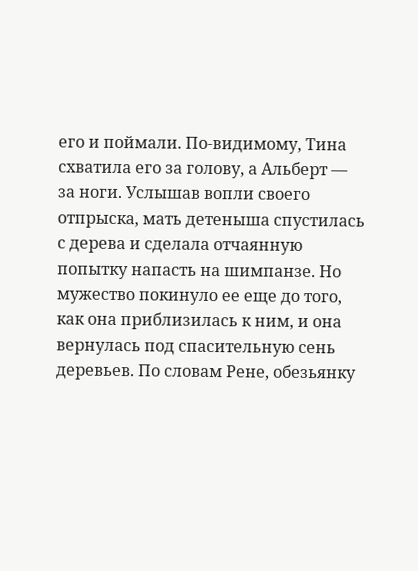его и поймали. По-видимому, Тина схватила его за голову, а Альберт — за ноги. Услышав вопли своего отпрыска, мать детеныша спустилась с дерева и сделала отчаянную попытку напасть на шимпанзе. Но мужество покинуло ее еще до того, как она приблизилась к ним, и она вернулась под спасительную сень деревьев. По словам Рене, обезьянку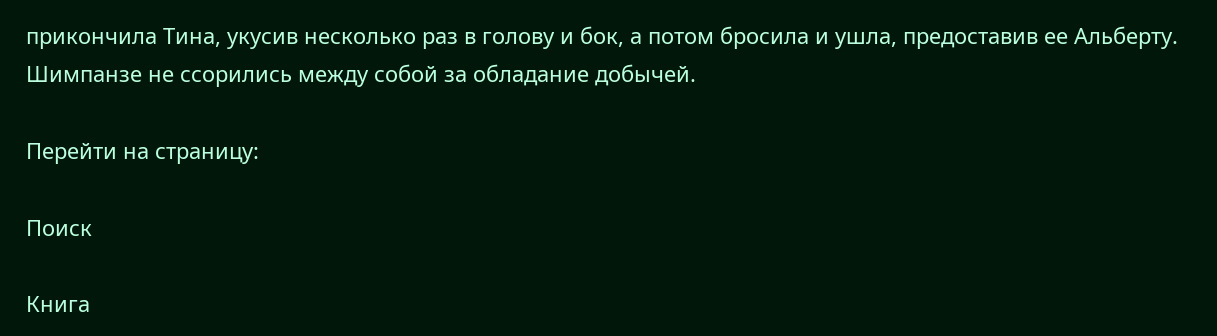прикончила Тина, укусив несколько раз в голову и бок, а потом бросила и ушла, предоставив ее Альберту. Шимпанзе не ссорились между собой за обладание добычей.

Перейти на страницу:

Поиск

Книга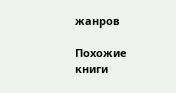жанров

Похожие книги